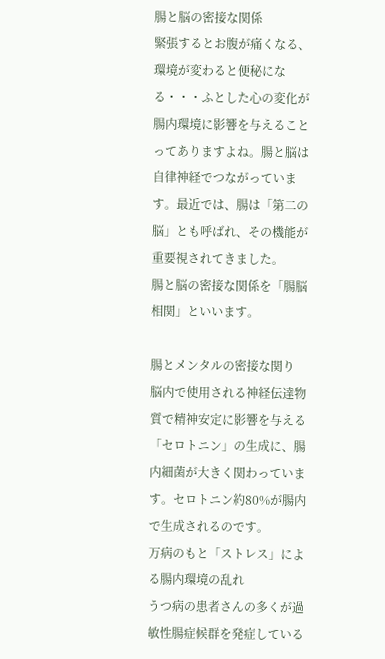腸と脳の密接な関係
緊張するとお腹が痛くなる、環境が変わると便秘になる・・・ふとした心の変化が腸内環境に影響を与えることってありますよね。腸と脳は自律神経でつながっています。最近では、腸は「第二の脳」とも呼ばれ、その機能が重要視されてきました。
腸と脳の密接な関係を「腸脳相関」といいます。

腸とメンタルの密接な関り
脳内で使用される神経伝達物質で精神安定に影響を与える「セロトニン」の生成に、腸内細菌が大きく関わっています。セロトニン約80%が腸内で生成されるのです。
万病のもと「ストレス」による腸内環境の乱れ
うつ病の患者さんの多くが過敏性腸症候群を発症している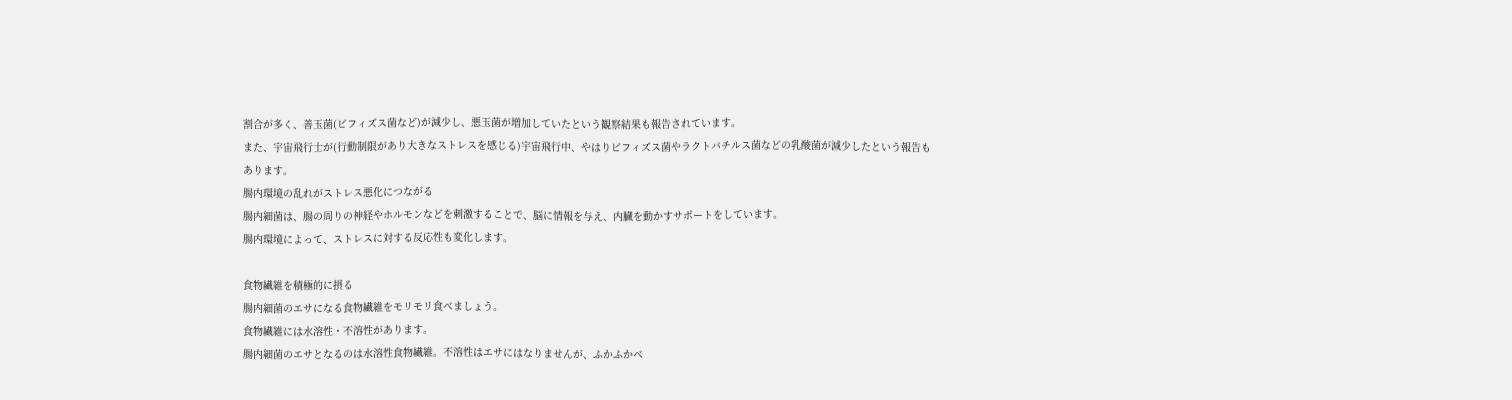割合が多く、善玉菌(ビフィズス菌など)が減少し、悪玉菌が増加していたという観察結果も報告されています。
また、宇宙飛行士が(行動制限があり大きなストレスを感じる)宇宙飛行中、やはりビフィズス菌やラクトバチルス菌などの乳酸菌が減少したという報告もあります。
腸内環境の乱れがストレス悪化につながる
腸内細菌は、腸の周りの神経やホルモンなどを刺激することで、脳に情報を与え、内臓を動かすサポートをしています。
腸内環境によって、ストレスに対する反応性も変化します。

食物繊維を積極的に摂る
腸内細菌のエサになる食物繊維をモリモリ食べましょう。
食物繊維には水溶性・不溶性があります。
腸内細菌のエサとなるのは水溶性食物繊維。不溶性はエサにはなりませんが、ふかふかベ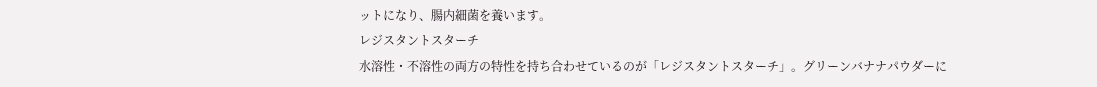ットになり、腸内細菌を養います。
レジスタントスターチ
水溶性・不溶性の両方の特性を持ち合わせているのが「レジスタントスターチ」。グリーンバナナパウダーに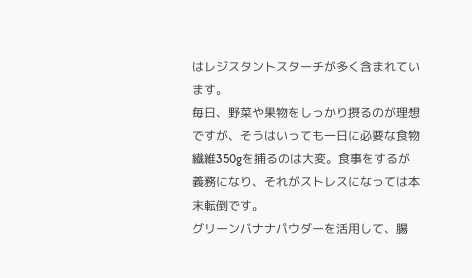はレジスタントスターチが多く含まれています。
毎日、野菜や果物をしっかり摂るのが理想ですが、そうはいっても一日に必要な食物繊維350gを捕るのは大変。食事をするが義務になり、それがストレスになっては本末転倒です。
グリーンバナナパウダーを活用して、腸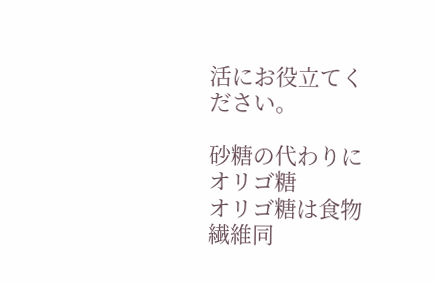活にお役立てください。

砂糖の代わりにオリゴ糖
オリゴ糖は食物繊維同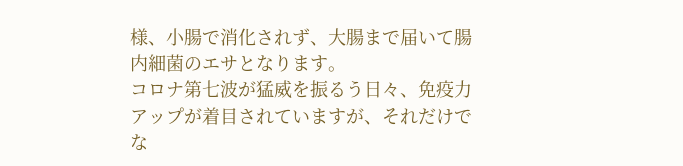様、小腸で消化されず、大腸まで届いて腸内細菌のエサとなります。
コロナ第七波が猛威を振るう日々、免疫力アップが着目されていますが、それだけでな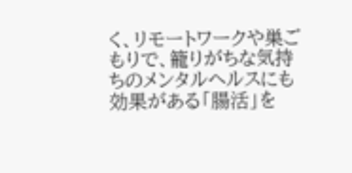く、リモートワークや巣ごもりで、籠りがちな気持ちのメンタルヘルスにも効果がある「腸活」を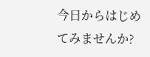今日からはじめてみませんか?